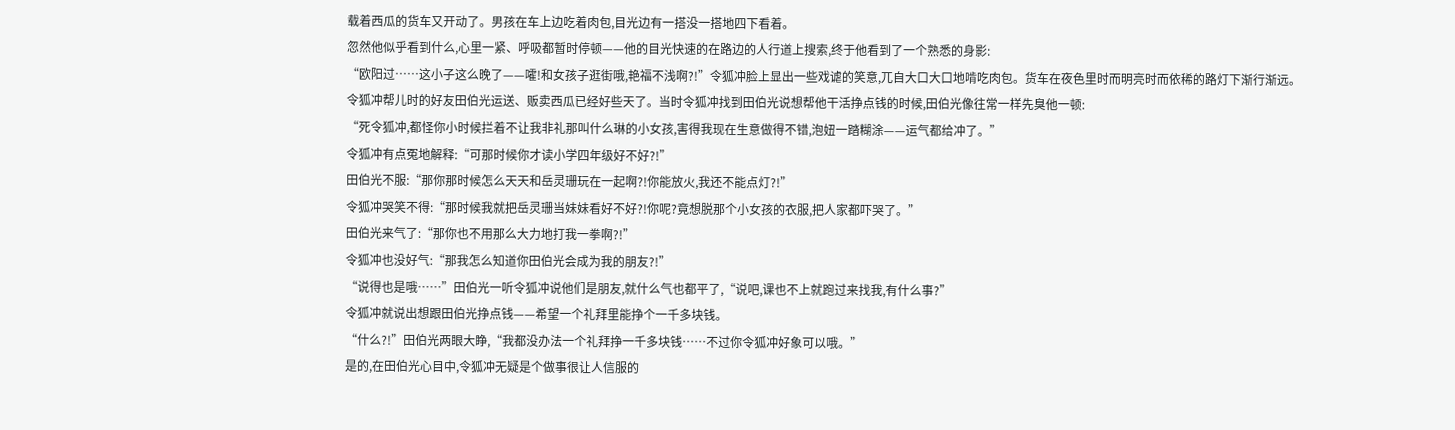载着西瓜的货车又开动了。男孩在车上边吃着肉包,目光边有一搭没一搭地四下看着。
忽然他似乎看到什么,心里一紧、呼吸都暂时停顿——他的目光快速的在路边的人行道上搜索,终于他看到了一个熟悉的身影:
“欧阳过……这小子这么晚了——嚯!和女孩子逛街哦,艳福不浅啊?!”令狐冲脸上显出一些戏谑的笑意,兀自大口大口地啃吃肉包。货车在夜色里时而明亮时而依稀的路灯下渐行渐远。
令狐冲帮儿时的好友田伯光运送、贩卖西瓜已经好些天了。当时令狐冲找到田伯光说想帮他干活挣点钱的时候,田伯光像往常一样先臭他一顿:
“死令狐冲,都怪你小时候拦着不让我非礼那叫什么琳的小女孩,害得我现在生意做得不错,泡妞一踏糊涂——运气都给冲了。”
令狐冲有点冤地解释:“可那时候你才读小学四年级好不好?!”
田伯光不服:“那你那时候怎么天天和岳灵珊玩在一起啊?!你能放火,我还不能点灯?!”
令狐冲哭笑不得:“那时候我就把岳灵珊当妹妹看好不好?!你呢?竟想脱那个小女孩的衣服,把人家都吓哭了。”
田伯光来气了:“那你也不用那么大力地打我一拳啊?!”
令狐冲也没好气:“那我怎么知道你田伯光会成为我的朋友?!”
“说得也是哦……”田伯光一听令狐冲说他们是朋友,就什么气也都平了,“说吧,课也不上就跑过来找我,有什么事?”
令狐冲就说出想跟田伯光挣点钱——希望一个礼拜里能挣个一千多块钱。
“什么?!”田伯光两眼大睁,“我都没办法一个礼拜挣一千多块钱……不过你令狐冲好象可以哦。”
是的,在田伯光心目中,令狐冲无疑是个做事很让人信服的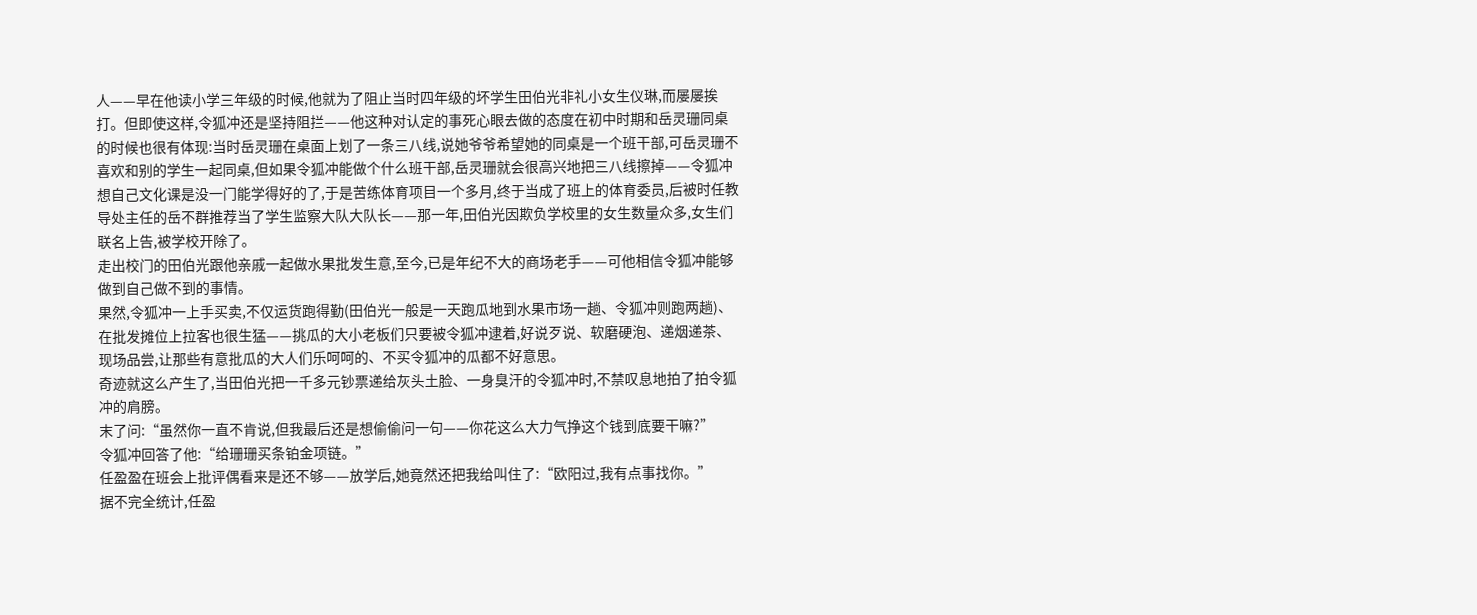人——早在他读小学三年级的时候,他就为了阻止当时四年级的坏学生田伯光非礼小女生仪琳,而屡屡挨打。但即使这样,令狐冲还是坚持阻拦——他这种对认定的事死心眼去做的态度在初中时期和岳灵珊同桌的时候也很有体现:当时岳灵珊在桌面上划了一条三八线,说她爷爷希望她的同桌是一个班干部,可岳灵珊不喜欢和别的学生一起同桌,但如果令狐冲能做个什么班干部,岳灵珊就会很高兴地把三八线擦掉——令狐冲想自己文化课是没一门能学得好的了,于是苦练体育项目一个多月,终于当成了班上的体育委员,后被时任教导处主任的岳不群推荐当了学生监察大队大队长——那一年,田伯光因欺负学校里的女生数量众多,女生们联名上告,被学校开除了。
走出校门的田伯光跟他亲戚一起做水果批发生意,至今,已是年纪不大的商场老手——可他相信令狐冲能够做到自己做不到的事情。
果然,令狐冲一上手买卖,不仅运货跑得勤(田伯光一般是一天跑瓜地到水果市场一趟、令狐冲则跑两趟)、在批发摊位上拉客也很生猛——挑瓜的大小老板们只要被令狐冲逮着,好说歹说、软磨硬泡、递烟递茶、现场品尝,让那些有意批瓜的大人们乐呵呵的、不买令狐冲的瓜都不好意思。
奇迹就这么产生了,当田伯光把一千多元钞票递给灰头土脸、一身臭汗的令狐冲时,不禁叹息地拍了拍令狐冲的肩膀。
末了问:“虽然你一直不肯说,但我最后还是想偷偷问一句——你花这么大力气挣这个钱到底要干嘛?”
令狐冲回答了他:“给珊珊买条铂金项链。”
任盈盈在班会上批评偶看来是还不够——放学后,她竟然还把我给叫住了:“欧阳过,我有点事找你。”
据不完全统计,任盈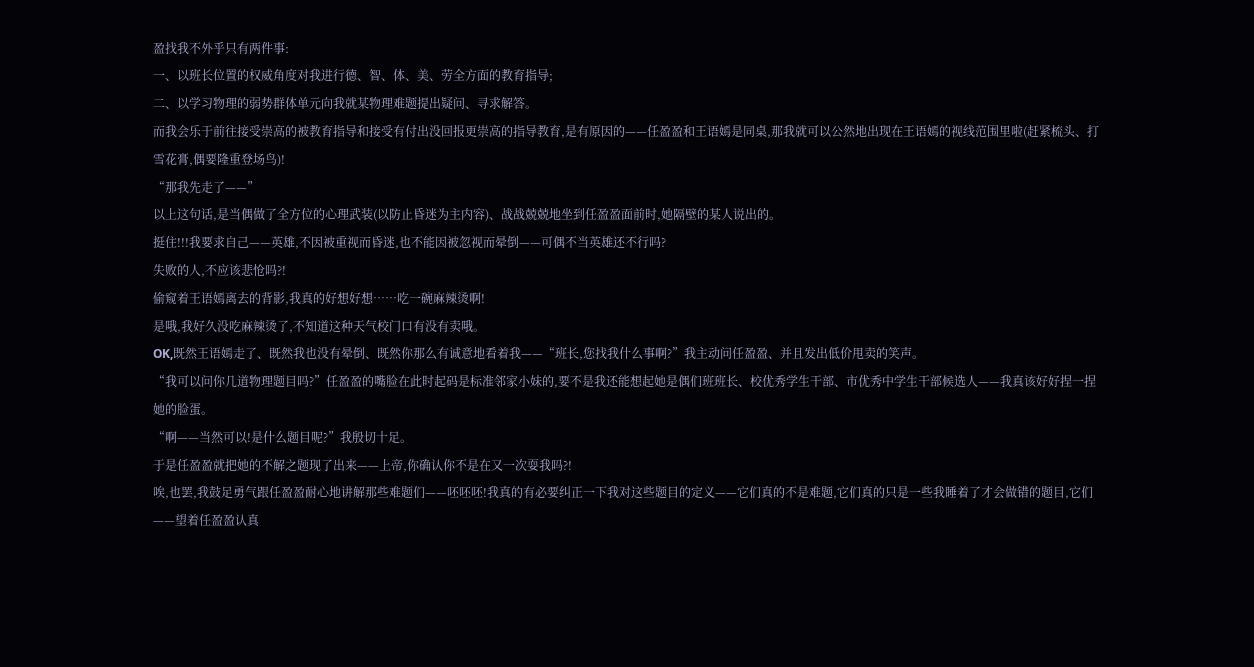盈找我不外乎只有两件事:
一、以班长位置的权威角度对我进行德、智、体、美、劳全方面的教育指导;
二、以学习物理的弱势群体单元向我就某物理难题提出疑问、寻求解答。
而我会乐于前往接受崇高的被教育指导和接受有付出没回报更崇高的指导教育,是有原因的——任盈盈和王语嫣是同桌,那我就可以公然地出现在王语嫣的视线范围里啦(赶紧梳头、打雪花膏,偶要隆重登场鸟)!
“那我先走了——”
以上这句话,是当偶做了全方位的心理武装(以防止昏迷为主内容)、战战兢兢地坐到任盈盈面前时,她隔壁的某人说出的。
挺住!!!我要求自己——英雄,不因被重视而昏迷,也不能因被忽视而晕倒——可偶不当英雄还不行吗?
失败的人,不应该悲怆吗?!
偷窥着王语嫣离去的背影,我真的好想好想……吃一碗麻辣烫啊!
是哦,我好久没吃麻辣烫了,不知道这种天气校门口有没有卖哦。
OK,既然王语嫣走了、既然我也没有晕倒、既然你那么有诚意地看着我——“班长,您找我什么事啊?”我主动问任盈盈、并且发出低价甩卖的笑声。
“我可以问你几道物理题目吗?”任盈盈的嘴脸在此时起码是标准邻家小妹的,要不是我还能想起她是偶们班班长、校优秀学生干部、市优秀中学生干部候选人——我真该好好捏一捏她的脸蛋。
“啊——当然可以!是什么题目呢?”我殷切十足。
于是任盈盈就把她的不解之题现了出来——上帝,你确认你不是在又一次耍我吗?!
唉,也罢,我鼓足勇气跟任盈盈耐心地讲解那些难题们——呸呸呸!我真的有必要纠正一下我对这些题目的定义——它们真的不是难题,它们真的只是一些我睡着了才会做错的题目,它们——望着任盈盈认真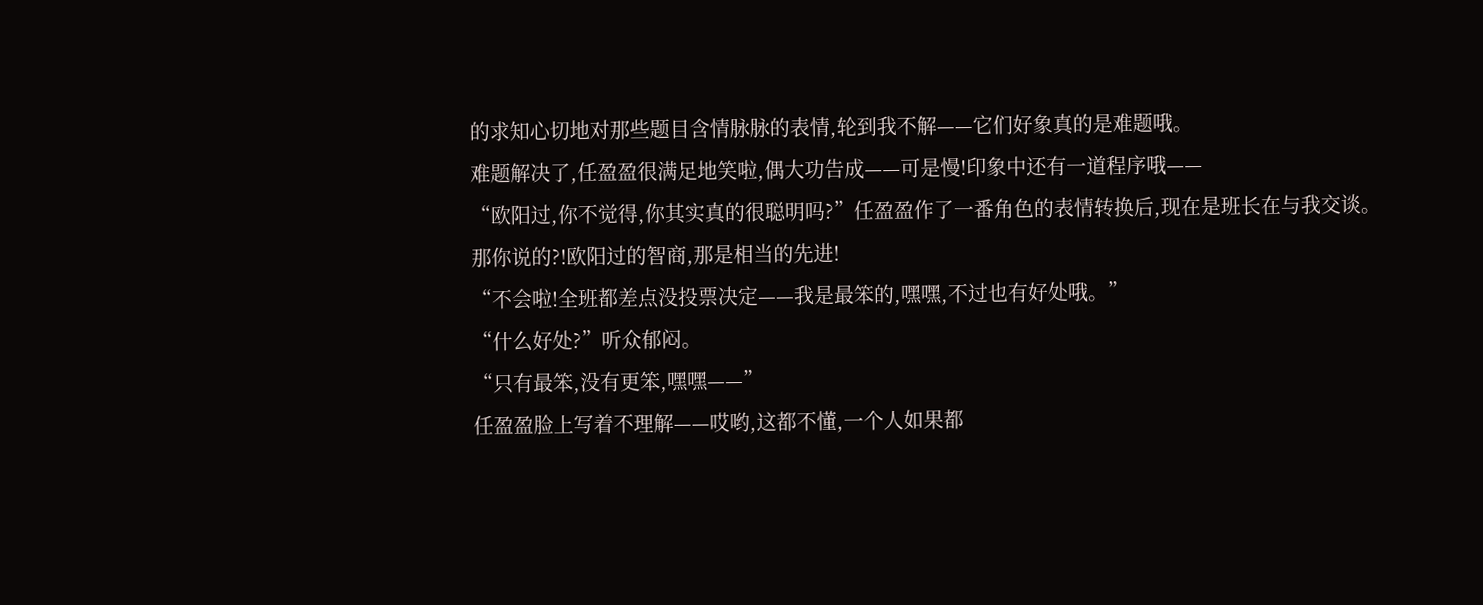的求知心切地对那些题目含情脉脉的表情,轮到我不解——它们好象真的是难题哦。
难题解决了,任盈盈很满足地笑啦,偶大功告成——可是慢!印象中还有一道程序哦——
“欧阳过,你不觉得,你其实真的很聪明吗?”任盈盈作了一番角色的表情转换后,现在是班长在与我交谈。
那你说的?!欧阳过的智商,那是相当的先进!
“不会啦!全班都差点没投票决定——我是最笨的,嘿嘿,不过也有好处哦。”
“什么好处?”听众郁闷。
“只有最笨,没有更笨,嘿嘿——”
任盈盈脸上写着不理解——哎哟,这都不懂,一个人如果都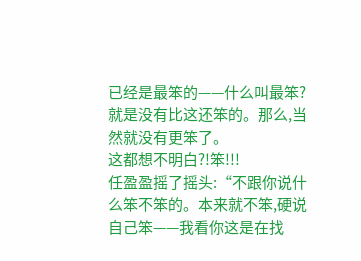已经是最笨的——什么叫最笨?就是没有比这还笨的。那么,当然就没有更笨了。
这都想不明白?!笨!!!
任盈盈摇了摇头:“不跟你说什么笨不笨的。本来就不笨,硬说自己笨——我看你这是在找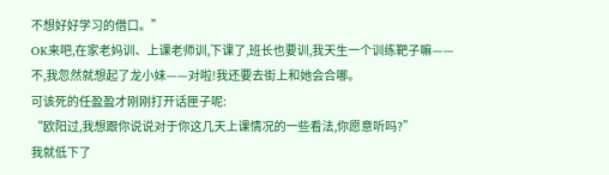不想好好学习的借口。”
OK来吧,在家老妈训、上课老师训,下课了,班长也要训,我天生一个训练靶子嘛——不,我忽然就想起了龙小妹——对啦!我还要去街上和她会合哪。
可该死的任盈盈才刚刚打开话匣子呢:
“欧阳过,我想跟你说说对于你这几天上课情况的一些看法,你愿意听吗?”
我就低下了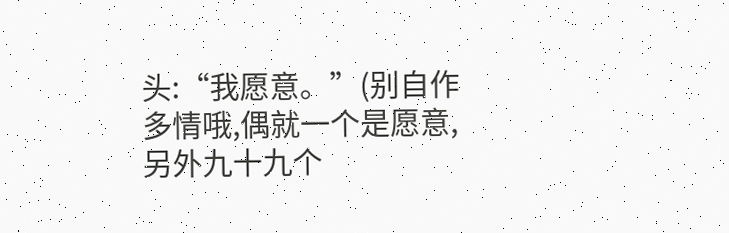头:“我愿意。”(别自作多情哦,偶就一个是愿意,另外九十九个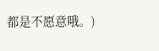都是不愿意哦。)